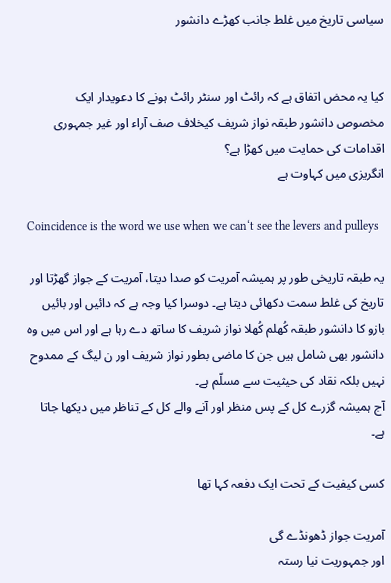سیاسی تاریخ میں غلط جانب کھڑے دانشور


کیا یہ محض اتفاق ہے کہ رائٹ اور سنٹر رائٹ ہونے کا دعویدار ایک مخصوص دانشور طبقہ نواز شریف کیخلاف صف آراء اور غیر جمہوری اقدامات کی حمایت میں کھڑا ہے؟
انگریزی میں کہاوت ہے

Coincidence is the word we use when we can‘t see the levers and pulleys

یہ طبقہ تاریخی طور پر ہمیشہ آمریت کو صدا دیتا، آمریت کے جواز گھڑتا اور تاریخ کی غلط سمت دکھائی دیتا ہے۔ دوسرا کیا وجہ ہے کہ دائیں اور بائیں بازو کا دانشور طبقہ کُھلم کُھلا نواز شریف کا ساتھ دے رہا ہے اور اس میں وہ دانشور بھی شامل ہیں جن کا ماضی بطور نواز شریف اور ن لیگ کے ممدوح نہیں بلکہ نقاد کی حیثیت سے مسلّم ہے۔
آج ہمیشہ گزرے کل کے پس منظر اور آنے والے کل کے تناظر میں دیکھا جاتا ہے۔

کسی کیفیت کے تحت ایک دفعہ کہا تھا

آمریت جواز ڈھونڈے گی
اور جمہوریت نیا رستہ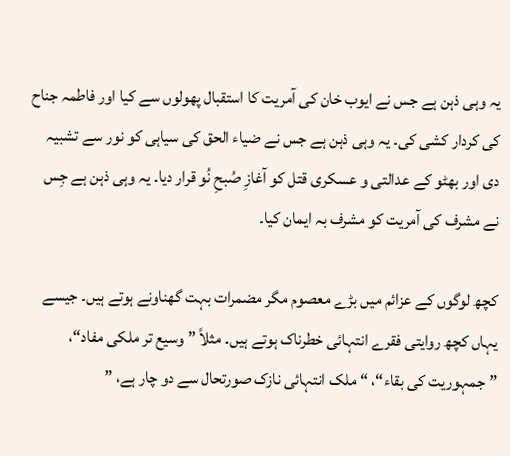یہ وہی ذہن ہے جس نے ایوب خان کی آمریت کا استقبال پھولوں سے کیا اور فاطمہ جناح کی کردار کشی کی۔ یہ وہی ذہن ہے جس نے ضیاء الحق کی سیاہی کو نور سے تشبیہ دی اور بھٹو کے عدالتی و عسکری قتل کو آغازِ صُبحِ نُو قرار دیا۔ یہ وہی ذہن ہے جِس نے مشرف کی آمریت کو مشرف بہ ایمان کیا۔

کچھ لوگوں کے عزائم میں بڑے معصوم مگر مضمرات بہت گھناونے ہوتے ہیں۔ جیسے یہاں کچھ روایتی فقرے انتہائی خطرناک ہوتے ہیں۔ مثلاً ” وسیع تر ملکی مفاد“، ”جمہوریت کی بقاء“، “ ملک انتہائی نازک صورتحال سے دو چار ہے، ”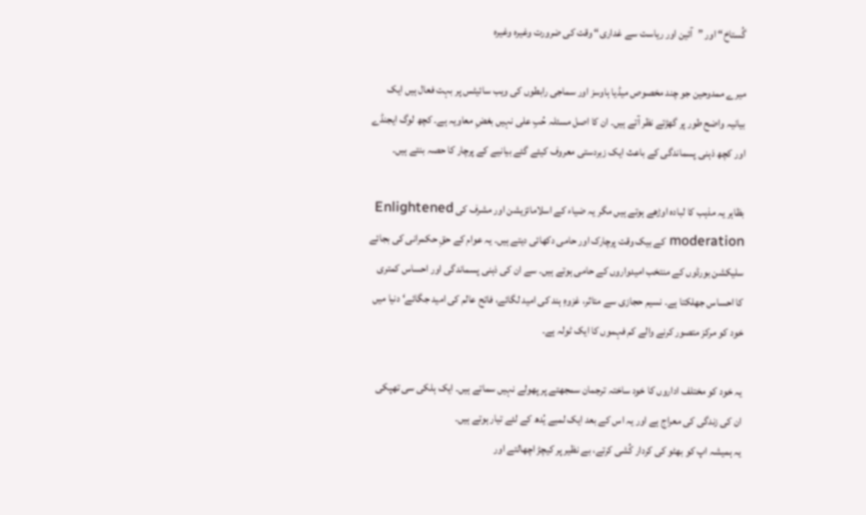گُستاخ“ اور ”آئین اور ریاست سے غداری“ وقت کی ضرورت وغیرہ وغیرہ

میرے ممدوحین جو چند مخصوص میڈیا ہاوسز اور سماجی رابطوں کی ویب سائیٹس پر بہت فعال ہیں ایک بیانیہ واضح طور پر گھڑتے نظر آتے ہیں۔ ان کا اصل مسئلہ حُبِ علی نہیں بغضِ معاویہ ہے۔ کچھ لوگ ایجنڈے اور کچھ ذہنی پسماندگی کے باعث ایک زبردستی معروف کیئے گئے بیانیے کے پرچار کا حصہ بنتے ہیں۔

بظاہر یہ مذہب کا لبادہ اوڑھے ہوتے ہیں مگر یہ ضیاء کے اسلامائزیشن اور مشرف کی Enlightened moderation کے بیک وقت پرچارک اور حامی دکھائی دیتے ہیں۔ یہ عوام کے حقِ حکمرانی کی بجائے سلیکشن بورڈوں کے منتخب امیدواروں کے حامی ہوتے ہیں۔ سے ان کی ذہنی پسماندگی اور احساس کمتری کا احساس جھلکتا ہے۔ نسیم حجازی سے متاثر، غزوہِ ہند کی امید لگائے، فاتح عالم کی امید جگائے‘ دنیا میں خود کو مرکز متصور کرنے والے کم فہموں کا ایک ٹولہ ہے۔

یہ خود کو مختلف اداروں کا خود ساختہ ترجمان سمجھتے پر پھولے نہیں سماتے ہیں۔ ایک ہلکی سی تھپکی ان کی زندگی کی معراج ہے اور یہ اس کے بعد ایک لمبے یُدھ کے لئے تیار ہوتے ہیں۔
یہ ہمیشہ اپ کو بھٹو کی کردار کُشی کرتے، بے نظیر پر کیچڑ اچھالتے اور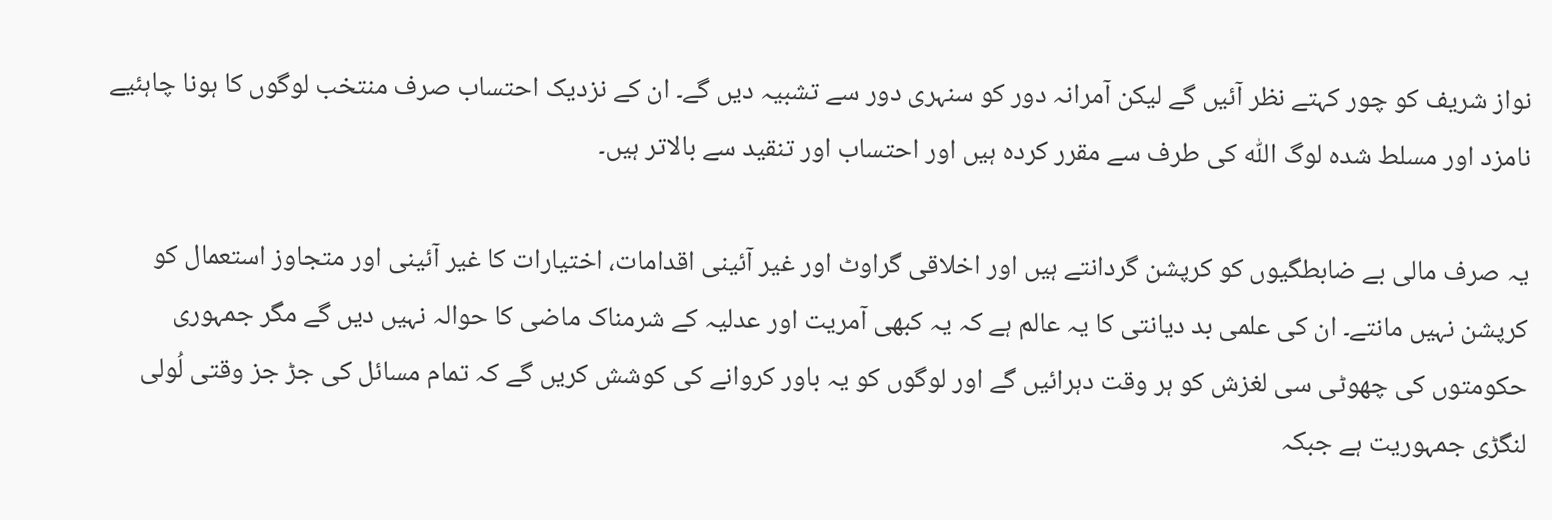نواز شریف کو چور کہتے نظر آئیں گے لیکن آمرانہ دور کو سنہری دور سے تشبیہ دیں گے۔ ان کے نزدیک احتساب صرف منتخب لوگوں کا ہونا چاہئیے نامزد اور مسلط شدہ لوگ اللّٰہ کی طرف سے مقرر کردہ ہیں اور احتساب اور تنقید سے بالاتر ہیں۔

یہ صرف مالی بے ضابطگیوں کو کرپشن گردانتے ہیں اور اخلاقی گراوٹ اور غیر آئینی اقدامات، اختیارات کا غیر آئینی اور متجاوز استعمال کو کرپشن نہیں مانتے۔ ان کی علمی بد دیانتی کا یہ عالم ہے کہ یہ کبھی آمریت اور عدلیہ کے شرمناک ماضی کا حوالہ نہیں دیں گے مگر جمہوری حکومتوں کی چھوٹی سی لغزش کو ہر وقت دہرائیں گے اور لوگوں کو یہ باور کروانے کی کوشش کریں گے کہ تمام مسائل کی جڑ جز وقتی لُولی لنگڑی جمہوریت ہے جبکہ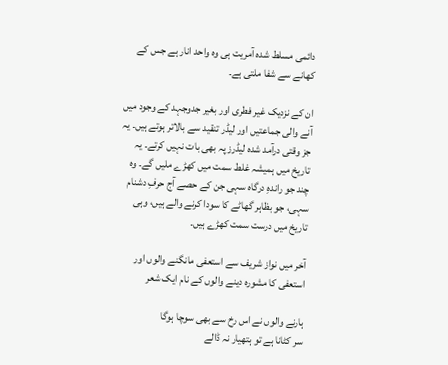دائمی مسلط شدہ آمریت ہی وہ واحد انار ہے جس کے کھانے سے شفا ملتی ہے۔

ان کے نزدیک غیر فطری اور بغیر جدوجہد کے وجود میں آنے والی جماعتیں اور لیڈر تنقید سے بالاتر ہوتے ہیں۔ یہ جز وقتی درآمد شدہ لیڈرز پہ بھی بات نہیں کرتے۔ یہ تاریخ میں ہمیشہ غلط سمت میں کھڑے ملیں گے۔ وہ چند جو راندہِ درگاہ سہی جن کے حصے آج حرفِ دشنام سہی، جو بظاہر گھاٹے کا سودا کرنے والے ہیں، وہی تاریخ میں درست سمت کھڑے ہیں۔

آخر میں نواز شریف سے استعفی مانگنے والوں اور استعفی کا مشورہ دینے والوں کے نام ایک شعر

ہارنے والوں نے اس رخ سے بھی سوچا ہوگا
سر کٹانا ہے تو ہتھیار نہ ڈالے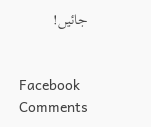جائیں!


Facebook Comments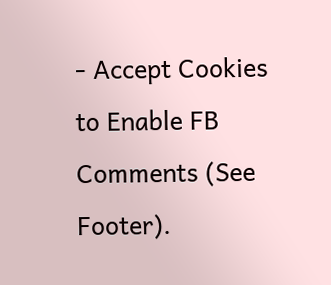- Accept Cookies to Enable FB Comments (See Footer).